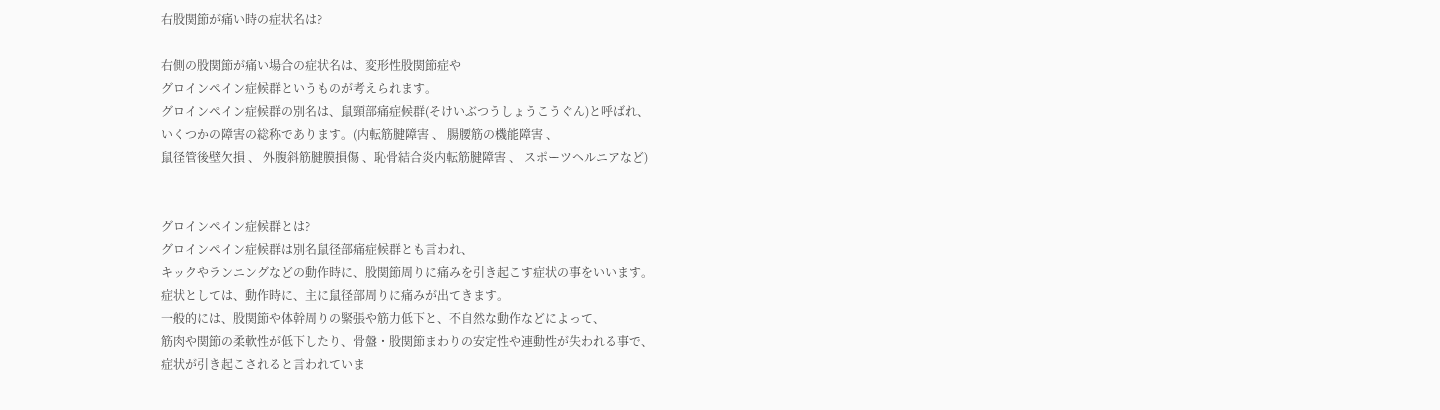右股関節が痛い時の症状名は?

右側の股関節が痛い場合の症状名は、変形性股関節症や
グロインペイン症候群というものが考えられます。
グロインペイン症候群の別名は、鼠頸部痛症候群(そけいぶつうしょうこうぐん)と呼ばれ、
いくつかの障害の総称であります。(内転筋腱障害 、 腸腰筋の機能障害 、
鼠径管後壁欠損 、 外腹斜筋腱膜損傷 、恥骨結合炎内転筋腱障害 、 スポーツヘルニアなど)


グロインペイン症候群とは?
グロインペイン症候群は別名鼠径部痛症候群とも言われ、
キックやランニングなどの動作時に、股関節周りに痛みを引き起こす症状の事をいいます。
症状としては、動作時に、主に鼠径部周りに痛みが出てきます。
一般的には、股関節や体幹周りの緊張や筋力低下と、不自然な動作などによって、
筋肉や関節の柔軟性が低下したり、骨盤・股関節まわりの安定性や連動性が失われる事で、
症状が引き起こされると言われていま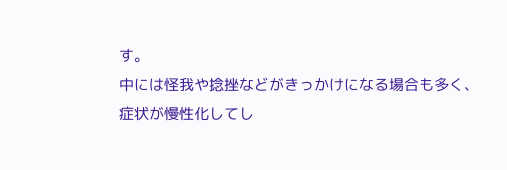す。
中には怪我や捻挫などがきっかけになる場合も多く、
症状が慢性化してし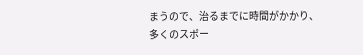まうので、治るまでに時間がかかり、
多くのスポー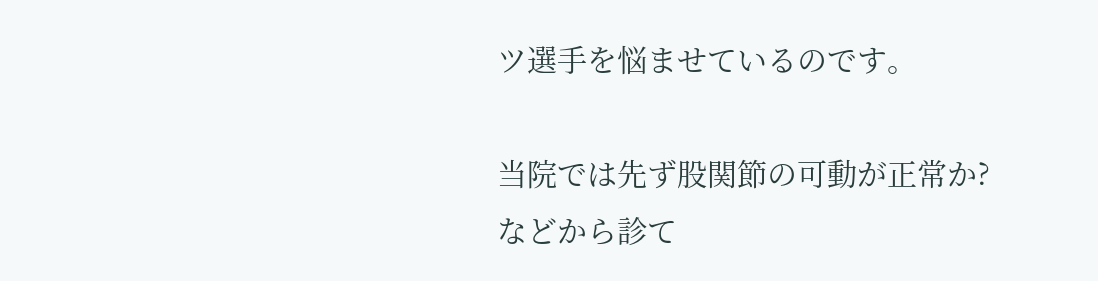ツ選手を悩ませているのです。

当院では先ず股関節の可動が正常か?
などから診て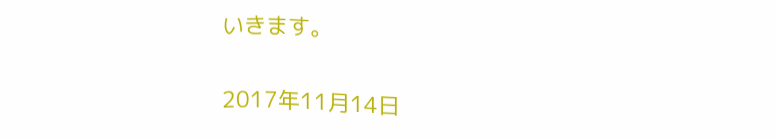いきます。

2017年11月14日